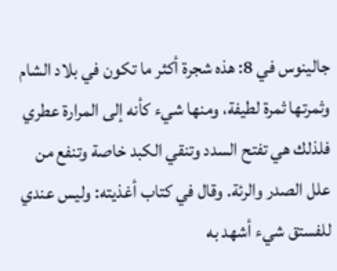جالينوس في 8: هذه شجرة أكثر ما تكون في بلاد الشام وثمرتها ثمرة لطيفة، ومنها شيء كأنه إلى المرارة عطري فلذلك هي تفتح السدد وتنقي الكبد خاصة وتنفع من علل الصدر والرئة. وقال في كتاب أغذيته: وليس عندي للفستق شيء أشهد به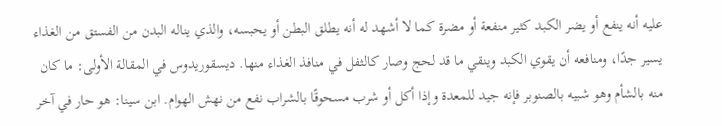عليه أنه ينفع أو يضر الكبد كثير منفعة أو مضرة كما لا أشهد له أنه يطلق البطن أو يحبسه، والذي يناله البدن من الفستق من الغذاء يسير جدًا، ومنافعه أن يقوي الكبد وينقي ما قد لحج وصار كالثفل في منافذ الغذاء منها. ديسقوريدوس في المقالة الأولى: ما كان منه بالشأم وهو شبيه بالصنوبر فإنه جيد للمعدة وإذا أكل أو شرب مسحوقًا بالشراب نفع من نهش الهوام. ابن سينا: هو حار في آخر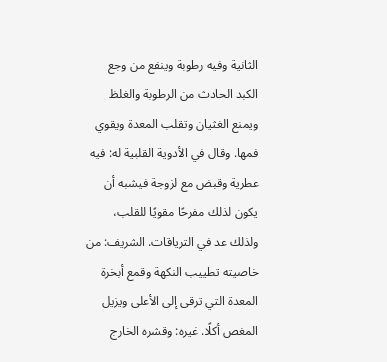الثانية وفيه رطوبة وينفع من وجع الكبد الحادث من الرطوبة والغلظ ويمنع الغثيان وتقلب المعدة ويقوي فمها. وقال في الأدوية القلبية له: فيه عطرية وقبض مع لزوجة فيشبه أن يكون لذلك مفرحًا مقويًا للقلب، ولذلك عد في الترياقات. الشريف: من خاصيته تطييب النكهة وقمع أبخرة المعدة التي ترقى إلى الأعلى ويزيل المغص أكلًا. غيره: وقشره الخارج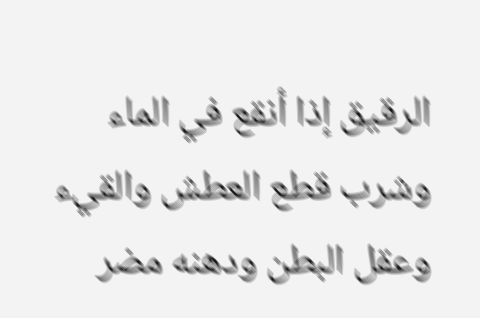الرقيق إذا أنقع في الماء وشرب قطع العطش والقيء وعقل البطن ودهنه مضر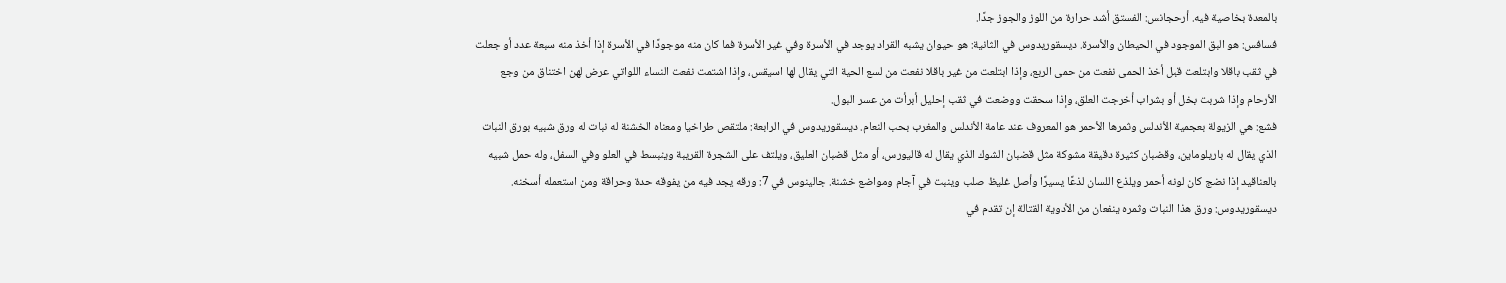بالمعدة بخاصية فيه. أرحجانس: الفستق أشد حرارة من اللوز والجوز جدًا.
فسافس: هو البق الموجود في الحيطان والأسرة. ديسقوريدوس في الثانية: هو حيوان يشبه القراد يوجد في الأسرة وفي غير الأسرة فما كان منه موجودًا في الأسرة إذا أخذ منه سبعة عدد أو جعلت في ثقب باقلا وابتلعت قبل أخذ الحمى نفعت من حمى الربع، وإذا ابتلعت من غير باقلا نفعت من لسع الحية التي يقال لها اسيقس، وإذا اشتمت نفعت النساء اللواتي عرض لهن اختناق من وجع الأرحام وإذا شربت بخل أو بشراب أخرجت العلق، وإذا سحقت ووضعت في ثقب إحليل أبرأت من عسر البول.
فشع: هي الزيولة بعجمية الأندلس وثمرها الأحمر هو المعروف عند عامة الأندلس والمغرب بحب النعام. ديسقوريدوس في الرابعة: ملتقص طراخيا ومعناه الخشنة له نبات له ورق شبيه بورق النبات الذي يقال له باريلوماين، وقضبان كثيرة دقيقة مشوكة مثل قضبان الشوك الذي يقال له قاليورس، أو مثل قضبان العليق، ويلتف على الشجرة القريبة وينبسط في العلو وفي السفل، وله حمل شبيه بالعناقيد إذا نضج كان لونه أحمر ويلذع اللسان لذعًا يسيرًا وأصل غليظ صلب وينبت في آجام ومواضع خشنة. جالينوس في 7: ورقه يجد فيه من يفوقه حدة وحراقة ومن استعمله أسخنه. ديسقوريدوس: ورق هذا النبات وثمره ينفعان من الأدوية القتالة إن تقدم في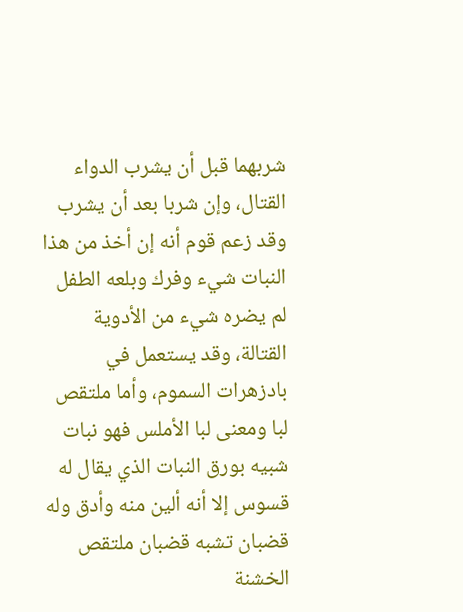شربهما قبل أن يشرب الدواء القتال، وإن شربا بعد أن يشرب وقد زعم قوم أنه إن أخذ من هذا النبات شيء وفرك وبلعه الطفل لم يضره شيء من الأدوية القتالة، وقد يستعمل في بادزهرات السموم، وأما ملتقص لبا ومعنى لبا الأملس فهو نبات شبيه بورق النبات الذي يقال له قسوس إلا أنه ألين منه وأدق وله قضبان تشبه قضبان ملتقص الخشنة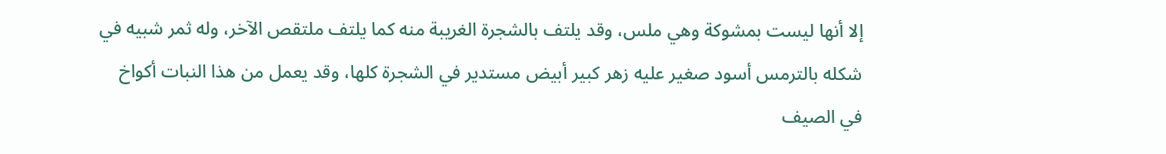إلا أنها ليست بمشوكة وهي ملس، وقد يلتف بالشجرة الغريبة منه كما يلتف ملتقص الآخر، وله ثمر شبيه في شكله بالترمس أسود صغير عليه زهر كبير أبيض مستدير في الشجرة كلها، وقد يعمل من هذا النبات أكواخ في الصيف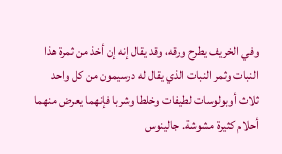وفي الخريف يطرح ورقه، وقد يقال إنه إن أخذ من ثمرة هذا النبات وثمر النبات الذي يقال له درسيمون من كل واحد ثلاث أوبولوسات لطيفات وخلطا وشربا فإنهما يعرض منهما أحلام كثيرة مشوشة. جالينوس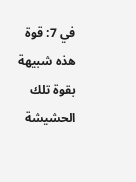في 7: قوة هذه شبيهة بقوة تلك الحشيشة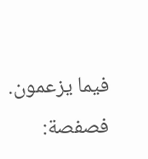فيما يزعمون.
فصفصة: